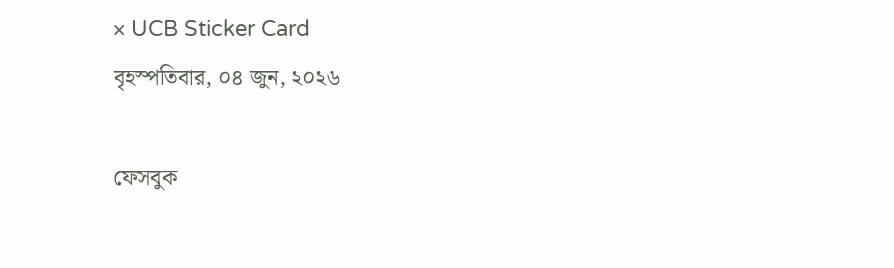× UCB Sticker Card
বৃহস্পতিবার, ০৪ জুন, ২০২৬

ফেসবুক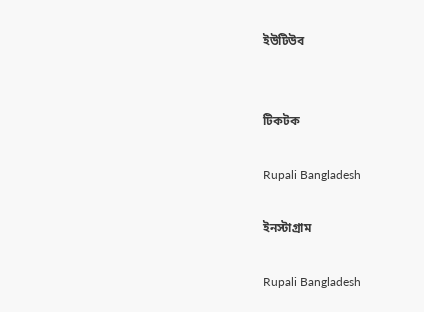ইউটিউব


টিকটক

Rupali Bangladesh

ইনস্টাগ্রাম

Rupali Bangladesh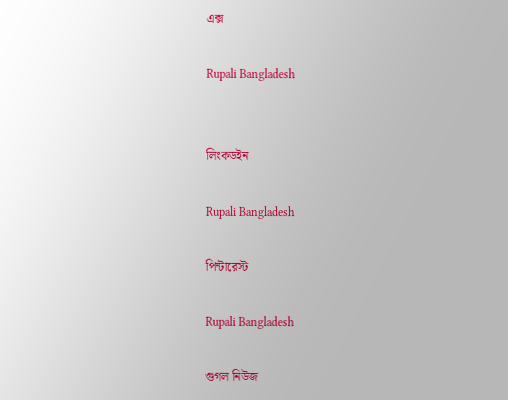এক্স

Rupali Bangladesh


লিংকডইন

Rupali Bangladesh

পিন্টারেস্ট

Rupali Bangladesh

গুগল নিউজ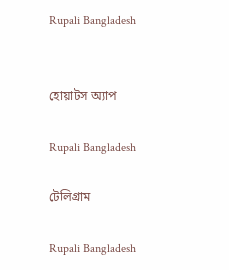Rupali Bangladesh


হোয়াটস অ্যাপ

Rupali Bangladesh

টেলিগ্রাম

Rupali Bangladesh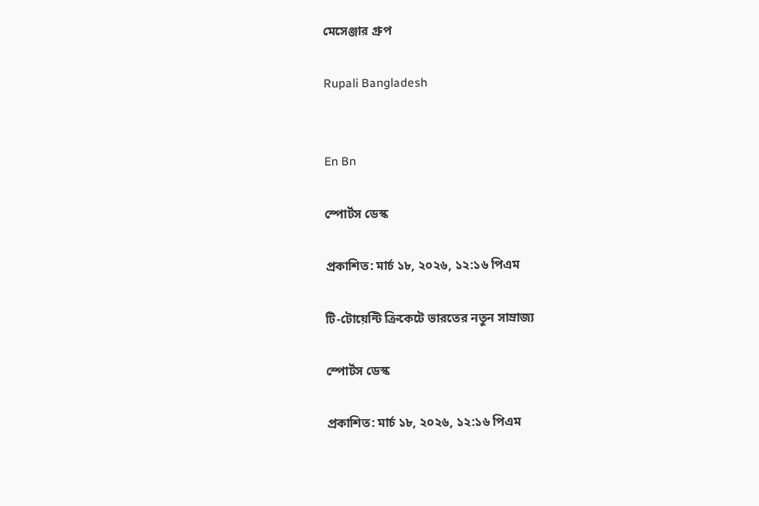মেসেঞ্জার গ্রুপ

Rupali Bangladesh


En Bn

স্পোর্টস ডেস্ক

প্রকাশিত: মার্চ ১৮, ২০২৬, ১২:১৬ পিএম

টি-টোয়েন্টি ক্রিকেটে ভারতের নতুন সাম্রাজ্য

স্পোর্টস ডেস্ক

প্রকাশিত: মার্চ ১৮, ২০২৬, ১২:১৬ পিএম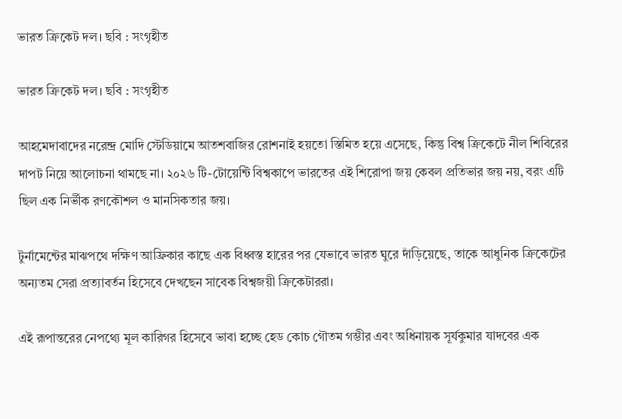ভারত ক্রিকেট দল। ছবি : সংগৃহীত

ভারত ক্রিকেট দল। ছবি : সংগৃহীত

আহমেদাবাদের নরেন্দ্র মোদি স্টেডিয়ামে আতশবাজির রোশনাই হয়তো স্তিমিত হয়ে এসেছে, কিন্তু বিশ্ব ক্রিকেটে নীল শিবিরের দাপট নিয়ে আলোচনা থামছে না। ২০২৬ টি-টোয়েন্টি বিশ্বকাপে ভারতের এই শিরোপা জয় কেবল প্রতিভার জয় নয়, বরং এটি ছিল এক নির্ভীক রণকৌশল ও মানসিকতার জয়।

টুর্নামেন্টের মাঝপথে দক্ষিণ আফ্রিকার কাছে এক বিধ্বস্ত হারের পর যেভাবে ভারত ঘুরে দাঁড়িয়েছে, তাকে আধুনিক ক্রিকেটের অন্যতম সেরা প্রত্যাবর্তন হিসেবে দেখছেন সাবেক বিশ্বজয়ী ক্রিকেটাররা।

এই রূপান্তরের নেপথ্যে মূল কারিগর হিসেবে ভাবা হচ্ছে হেড কোচ গৌতম গম্ভীর এবং অধিনায়ক সূর্যকুমার যাদবের এক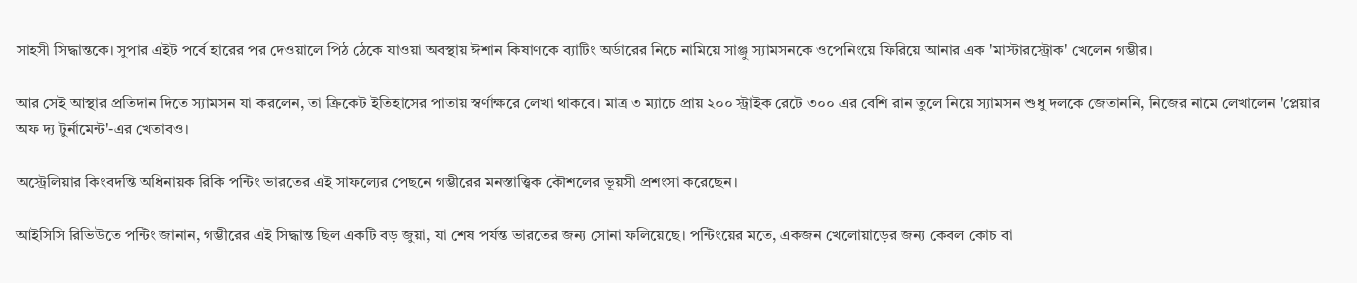সাহসী সিদ্ধান্তকে। সুপার এইট পর্বে হারের পর দেওয়ালে পিঠ ঠেকে যাওয়া অবস্থায় ঈশান কিষাণকে ব্যাটিং অর্ডারের নিচে নামিয়ে সাঞ্জু স্যামসনকে ওপেনিংয়ে ফিরিয়ে আনার এক 'মাস্টারস্ট্রোক' খেলেন গম্ভীর।

আর সেই আস্থার প্রতিদান দিতে স্যামসন যা করলেন, তা ক্রিকেট ইতিহাসের পাতায় স্বর্ণাক্ষরে লেখা থাকবে। মাত্র ৩ ম্যাচে প্রায় ২০০ স্ট্রাইক রেটে ৩০০ এর বেশি রান তুলে নিয়ে স্যামসন শুধু দলকে জেতাননি, নিজের নামে লেখালেন 'প্লেয়ার অফ দ্য টুর্নামেন্ট'-এর খেতাবও।

অস্ট্রেলিয়ার কিংবদন্তি অধিনায়ক রিকি পন্টিং ভারতের এই সাফল্যের পেছনে গম্ভীরের মনস্তাত্ত্বিক কৌশলের ভূয়সী প্রশংসা করেছেন।

আইসিসি রিভিউতে পন্টিং জানান, গম্ভীরের এই সিদ্ধান্ত ছিল একটি বড় জুয়া, যা শেষ পর্যন্ত ভারতের জন্য সোনা ফলিয়েছে। পন্টিংয়ের মতে, একজন খেলোয়াড়ের জন্য কেবল কোচ বা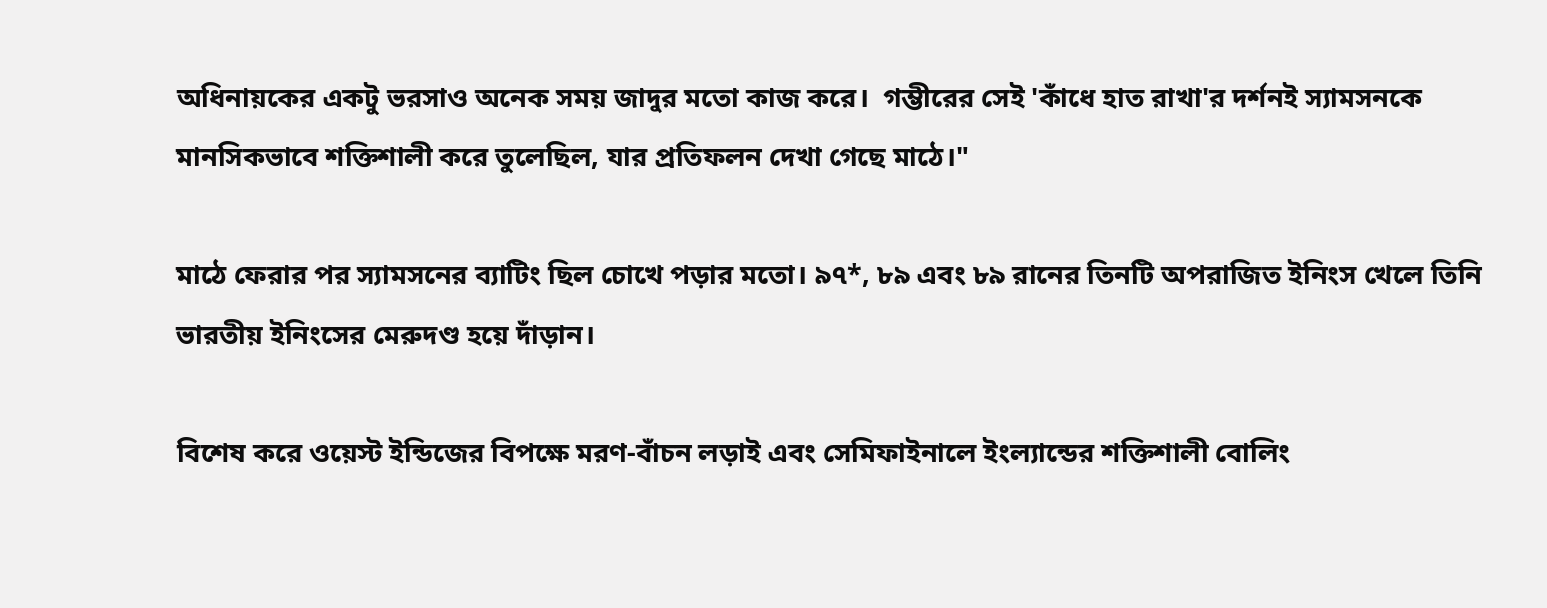অধিনায়কের একটু ভরসাও অনেক সময় জাদুর মতো কাজ করে।  গম্ভীরের সেই 'কাঁধে হাত রাখা'র দর্শনই স্যামসনকে মানসিকভাবে শক্তিশালী করে তুলেছিল, যার প্রতিফলন দেখা গেছে মাঠে।"

মাঠে ফেরার পর স্যামসনের ব্যাটিং ছিল চোখে পড়ার মতো। ৯৭*, ৮৯ এবং ৮৯ রানের তিনটি অপরাজিত ইনিংস খেলে তিনি ভারতীয় ইনিংসের মেরুদণ্ড হয়ে দাঁড়ান।

বিশেষ করে ওয়েস্ট ইন্ডিজের বিপক্ষে মরণ-বাঁচন লড়াই এবং সেমিফাইনালে ইংল্যান্ডের শক্তিশালী বোলিং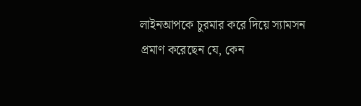লাইনআপকে চুরমার করে দিয়ে স্যামসন প্রমাণ করেছেন যে, কেন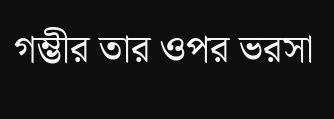গম্ভীর তার ওপর ভরসা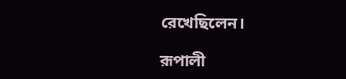রেখেছিলেন।

রূপালী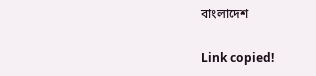বাংলাদেশ

Link copied!